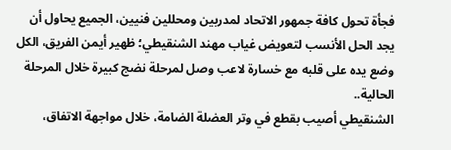فجأة تحول كافة جمهور الاتحاد لمدربين ومحللين فنيين، الجميع يحاول أن يجد الحل الأنسب لتعويض غياب مهند الشنقيطي؛ ظهير أيمن الفريق، الكل وضع يده على قلبه مع خسارة لاعب وصل لمرحلة نضج كبيرة خلال المرحلة الحالية..
الشنقيطي أصيب بقطع في وتر العضلة الضامة، خلال مواجهة الاتفاق،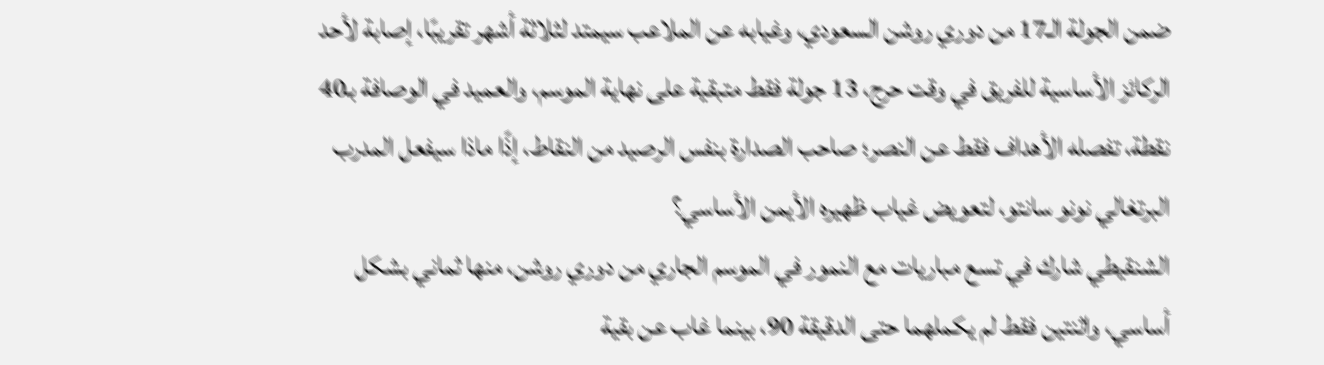ضمن الجولة الـ17 من دوري روشن السعودي، وغيابه عن الملاعب سيمتد لثلاثة أشهر تقريبًا، إصابة لأحد الركائز الأساسية للفريق في وقت حرج، 13 جولة فقط متبقية على نهاية الموسم، والعميد في الوصافة بـ40 نقطة، تفصله الأهداف فقط عن النصر؛ صاحب الصدارة بنفس الرصيد من النقاط، إذًا ماذا سيفعل المدرب البرتغالي نونو سانتو، لتعويض غياب ظهيره الأيمن الأساسي؟
الشنقيطي شارك في تسع مباريات مع النمور في الموسم الجاري من دوري روشن، منها ثماني بشكل أساسي، واثنتين فقط لم يكملهما حتى الدقيقة 90، بينما غاب عن بقية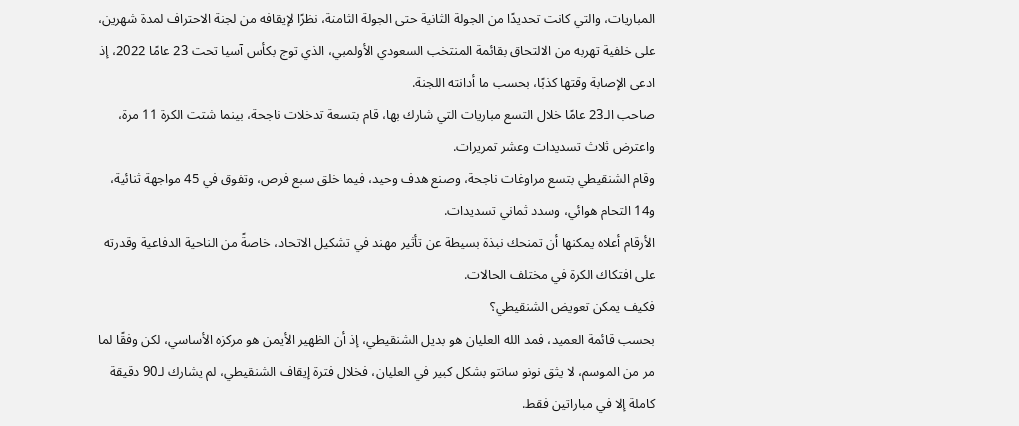المباريات، والتي كانت تحديدًا من الجولة الثانية حتى الجولة الثامنة، نظرًا لإيقافه من لجنة الاحتراف لمدة شهرين، على خلفية تهربه من الالتحاق بقائمة المنتخب السعودي الأولمبي، الذي توج بكأس آسيا تحت 23 عامًا 2022، إذ ادعى الإصابة وقتها كذبًا، بحسب ما أدانته اللجنة.
صاحب الـ23 عامًا خلال التسع مباريات التي شارك بها، قام بتسعة تدخلات ناجحة، بينما شتت الكرة 11 مرة، واعترض ثلاث تسديدات وعشر تمريرات.
وقام الشنقيطي بتسع مراوغات ناجحة، وصنع هدف وحيد، فيما خلق سبع فرص، وتفوق في 45 مواجهة ثنائية، و14 التحام هوائي، وسدد ثماني تسديدات.
الأرقام أعلاه يمكنها أن تمنحك نبذة بسيطة عن تأثير مهند في تشكيل الاتحاد، خاصةً من الناحية الدفاعية وقدرته على افتكاك الكرة في مختلف الحالات.
فكيف يمكن تعويض الشنقيطي؟
بحسب قائمة العميد، فمد الله العليان هو بديل الشنقيطي، إذ أن الظهير الأيمن هو مركزه الأساسي، لكن وفقًا لما مر من الموسم، لا يثق نونو سانتو بشكل كبير في العليان، فخلال فترة إيقاف الشنقيطي، لم يشارك لـ90 دقيقة كاملة إلا في مباراتين فقط.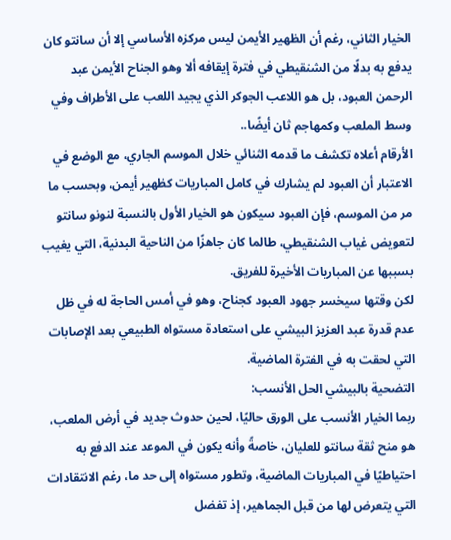الخيار الثاني، رغم أن الظهير الأيمن ليس مركزه الأساسي إلا أن سانتو كان يدفع به بدلًا من الشنقيطي في فترة إيقافه ألا وهو الجناح الأيمن عبد الرحمن العبود، بل هو اللاعب الجوكر الذي يجيد اللعب على الأطراف وفي وسط الملعب وكمهاجم ثان أيضًا..
الأرقام أعلاه تكشف ما قدمه الثنائي خلال الموسم الجاري، مع الوضع في الاعتبار أن العبود لم يشارك في كامل المباريات كظهير أيمن، وبحسب ما مر من الموسم، فإن العبود سيكون هو الخيار الأول بالنسبة لنونو سانتو لتعويض غياب الشنقيطي، طالما كان جاهزًا من الناحية البدنية، التي يغيب بسببها عن المباريات الأخيرة للفريق.
لكن وقتها سيخسر جهود العبود كجناح، وهو في أمس الحاجة له في ظل عدم قدرة عبد العزيز البيشي على استعادة مستواه الطبيعي بعد الإصابات التي لحقت به في الفترة الماضية.
التضحية بالبيشي الحل الأنسب:
ربما الخيار الأنسب على الورق حاليًا، لحين حدوث جديد في أرض الملعب، هو منح ثقة سانتو للعليان، خاصةً وأنه يكون في الموعد عند الدفع به احتياطيًا في المباريات الماضية، وتطور مستواه إلى حد ما، رغم الانتقادات التي يتعرض لها من قبل الجماهير، إذ تفضل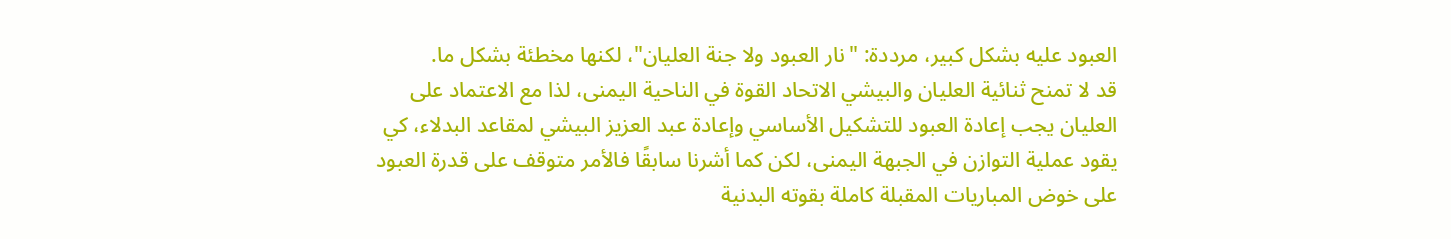العبود عليه بشكل كبير، مرددة: "نار العبود ولا جنة العليان"، لكنها مخطئة بشكل ما.
قد لا تمنح ثنائية العليان والبيشي الاتحاد القوة في الناحية اليمنى، لذا مع الاعتماد على العليان يجب إعادة العبود للتشكيل الأساسي وإعادة عبد العزيز البيشي لمقاعد البدلاء، كي يقود عملية التوازن في الجبهة اليمنى، لكن كما أشرنا سابقًا فالأمر متوقف على قدرة العبود على خوض المباريات المقبلة كاملة بقوته البدنية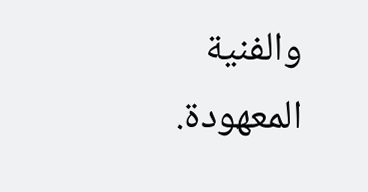والفنية المعهودة.